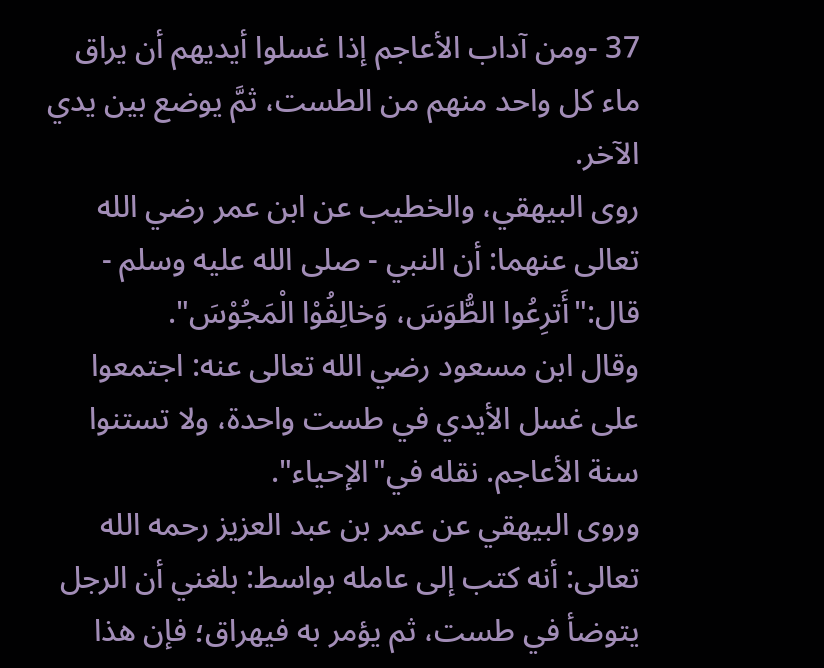37 -ومن آداب الأعاجم إذا غسلوا أيديهم أن يراق ماء كل واحد منهم من الطست، ثمَّ يوضع بين يدي الآخر.
روى البيهقي، والخطيب عن ابن عمر رضي الله تعالى عنهما: أن النبي - صلى الله عليه وسلم - قال:"أَترِعُوا الطُّوَسَ، وَخالِفُوْا الْمَجُوْسَ".
وقال ابن مسعود رضي الله تعالى عنه: اجتمعوا على غسل الأيدي في طست واحدة، ولا تستنوا سنة الأعاجم. نقله في"الإحياء".
وروى البيهقي عن عمر بن عبد العزيز رحمه الله تعالى: أنه كتب إلى عامله بواسط: بلغني أن الرجل يتوضأ في طست، ثم يؤمر به فيهراق؛ فإن هذا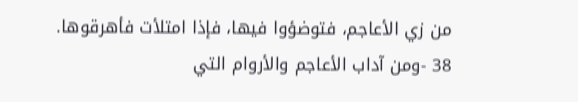من زي الأعاجم، فتوضؤوا فيها، فإذا امتلأت فأهرقوها.
38 -ومن آداب الأعاجم والأروام التي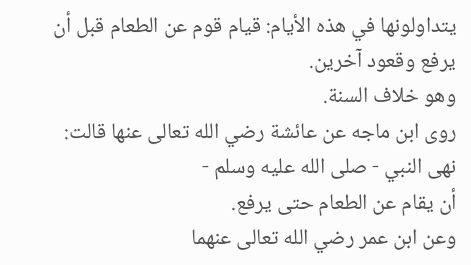يتداولونها في هذه الأيام: قيام قوم عن الطعام قبل أن يرفع وقعود آخرين.
وهو خلاف السنة.
روى ابن ماجه عن عائشة رضي الله تعالى عنها قالت: نهى النبي - صلى الله عليه وسلم -
أن يقام عن الطعام حتى يرفع.
وعن ابن عمر رضي الله تعالى عنهما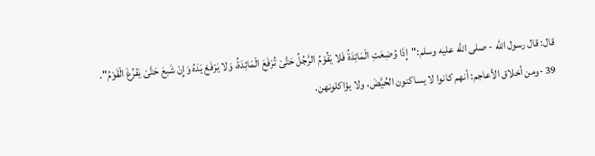قال: قال رسول الله - صلى الله عليه وسلم:"إِذَا وُضِعَتِ الْمَائِدَةُ فَلا يَقُوْمُ الرَّجُلُ حَتَّىْ تُرْفَعَ الْمَائِدَةُ، وَلا يَرْفَعْ يَدَهُ وَإِنْ شَبعَ حَتَّىْ يَفْرُغَ الْقَوْمُ".
39 -ومن أخلاق الأعاجم: أنهم كانوا لا يساكنون الحُيَّضَ، ولا يؤاكلونهن.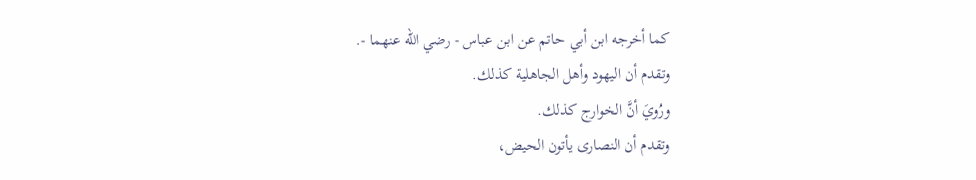كما أخرجه ابن أبي حاتم عن ابن عباس - رضي الله عنهما -.
وتقدم أن اليهود وأهل الجاهلية كذلك.
ورُويَ أنَّ الخوارج كذلك.
وتقدم أن النصارى يأتون الحيض،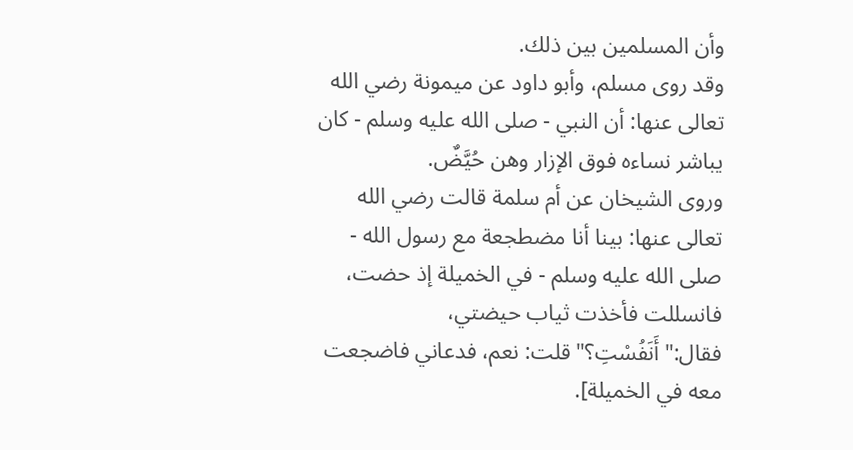وأن المسلمين بين ذلك.
وقد روى مسلم، وأبو داود عن ميمونة رضي الله تعالى عنها: أن النبي - صلى الله عليه وسلم - كان يباشر نساءه فوق الإزار وهن حُيَّضٌ.
وروى الشيخان عن أم سلمة قالت رضي الله تعالى عنها: بينا أنا مضطجعة مع رسول الله - صلى الله عليه وسلم - في الخميلة إذ حضت، فانسللت فأخذت ثياب حيضتي، فقال:"أَنَفُسْتِ؟"قلت: نعم، فدعاني فاضجعت معه في الخميلة].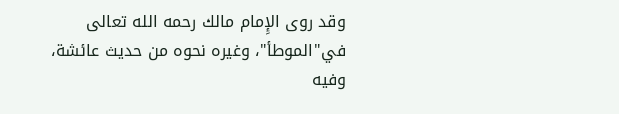وقد روى الإِمام مالك رحمه الله تعالى في"الموطأ"، وغيره نحوه من حديث عائشة، وفيه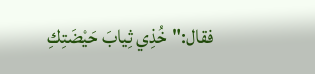فقال:"خُذِي ثِيابَ حَيْضَتِكِ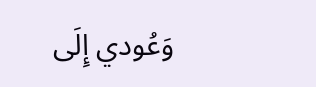وَعُودي إِلَى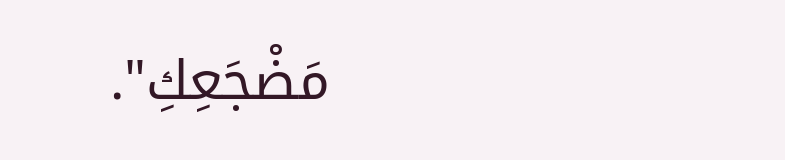مَضْجَعِكِ".